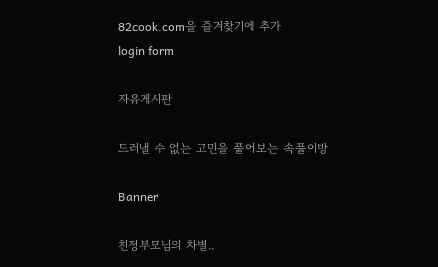82cook.com을 즐겨찾기에 추가
login form

자유게시판

드러낼 수 없는 고민을 풀어보는 속풀이방

Banner

친정부모님의 차별..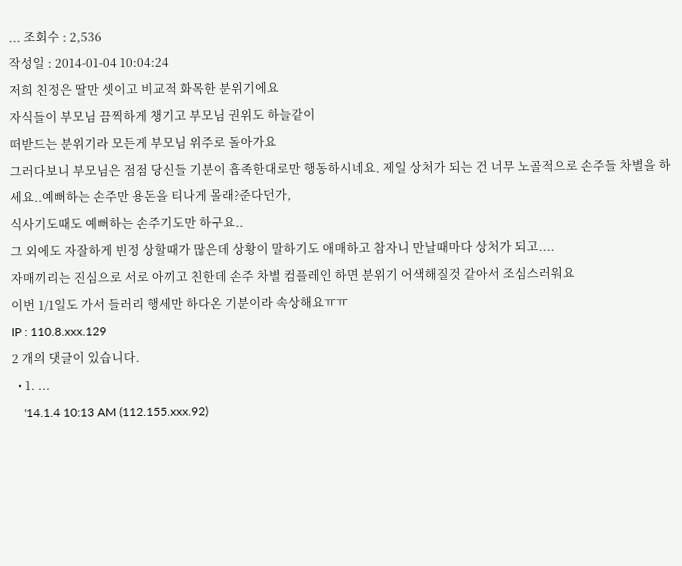... 조회수 : 2,536
작성일 : 2014-01-04 10:04:24
저희 친정은 딸만 셋이고 비교적 화목한 분위기에요
자식들이 부모님 끔찍하게 챙기고 부모님 권위도 하늘같이
떠받드는 분위기라 모든게 부모님 위주로 돌아가요
그러다보니 부모님은 점점 당신들 기분이 흡족한대로만 행동하시네요. 제일 상처가 되는 건 너무 노골적으로 손주들 차별을 하세요..예뻐하는 손주만 용돈을 티나게 몰래?준다던가,
식사기도때도 예뻐하는 손주기도만 하구요..
그 외에도 자잘하게 빈정 상할때가 많은데 상황이 말하기도 애매하고 참자니 만날때마다 상처가 되고....
자매끼리는 진심으로 서로 아끼고 친한데 손주 차별 컴플레인 하면 분위기 어색해질것 같아서 조심스러워요
이번 1/1일도 가서 들러리 행세만 하다온 기분이라 속상해요ㅠㅠ
IP : 110.8.xxx.129
2 개의 댓글이 있습니다.
  • 1. ...
    '14.1.4 10:13 AM (112.155.xxx.92)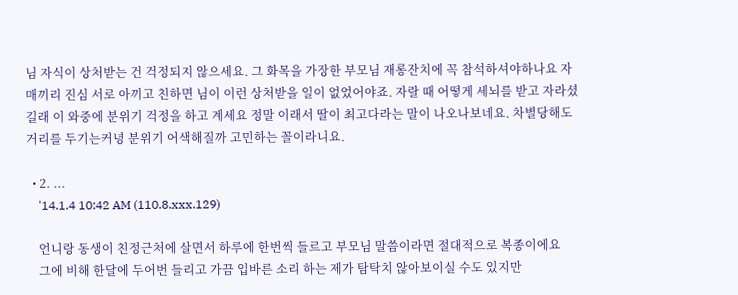님 자식이 상처받는 건 걱정되지 않으세요. 그 화목을 가장한 부모님 재롱잔치에 꼭 참석하셔야하나요 자매끼리 진심 서로 아끼고 친하면 님이 이런 상처받을 일이 없었어야죠. 자랄 때 어떻게 세뇌를 받고 자라셨길래 이 와중에 분위기 걱정을 하고 계세요 정말 이래서 딸이 최고다라는 말이 나오나보네요. 차별당해도 거리를 두기는커녕 분위기 어색해질까 고민하는 꼴이라니요.

  • 2. ...
    '14.1.4 10:42 AM (110.8.xxx.129)

    언니랑 동생이 친정근처에 살면서 하루에 한번씩 들르고 부모님 말씀이라면 절대적으로 복종이에요
    그에 비해 한달에 두어번 들리고 가끔 입바른 소리 하는 제가 탐탁치 않아보이실 수도 있지만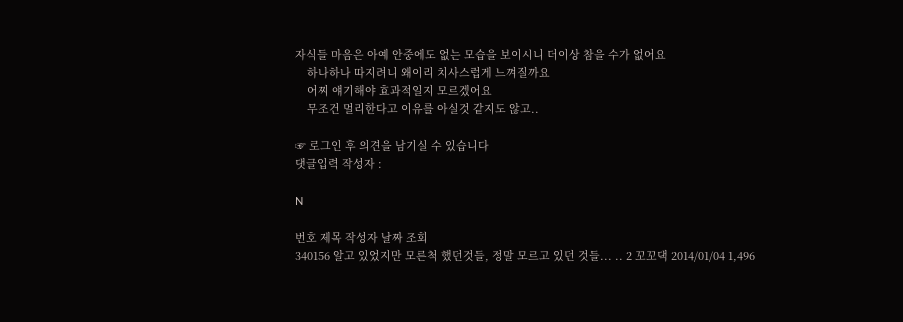자식들 마음은 아예 안중에도 없는 모습을 보이시니 더이상 참을 수가 없어요
    하나하나 따지려니 왜이리 치사스럽게 느껴질까요
    어찌 얘기해야 효과적일지 모르겠어요
    무조건 멀리한다고 이유를 아실것 같지도 않고..

☞ 로그인 후 의견을 남기실 수 있습니다
댓글입력 작성자 :

N

번호 제목 작성자 날짜 조회
340156 알고 있었지만 모른척 했던것들, 정말 모르고 있던 것들... .. 2 꼬꼬댁 2014/01/04 1,496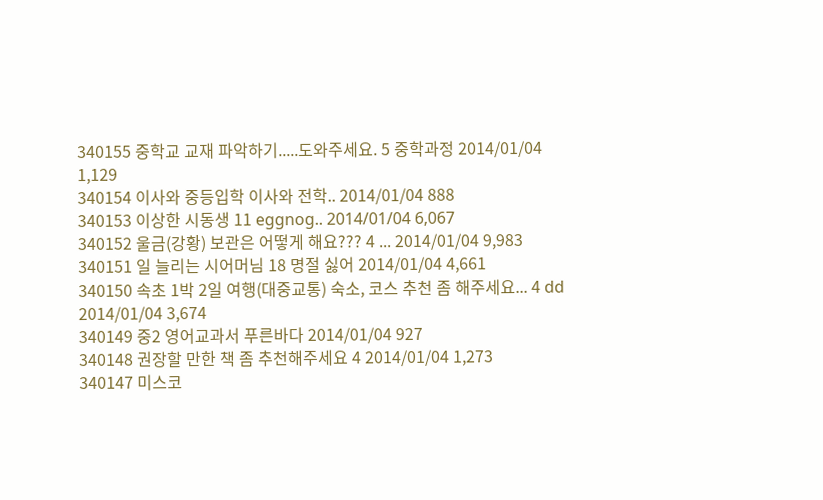340155 중학교 교재 파악하기.....도와주세요. 5 중학과정 2014/01/04 1,129
340154 이사와 중등입학 이사와 전학.. 2014/01/04 888
340153 이상한 시동생 11 eggnog.. 2014/01/04 6,067
340152 울금(강황) 보관은 어떻게 해요??? 4 ... 2014/01/04 9,983
340151 일 늘리는 시어머님 18 명절 싫어 2014/01/04 4,661
340150 속초 1박 2일 여행(대중교통) 숙소, 코스 추천 좀 해주세요... 4 dd 2014/01/04 3,674
340149 중2 영어교과서 푸른바다 2014/01/04 927
340148 권장할 만한 책 좀 추천해주세요 4 2014/01/04 1,273
340147 미스코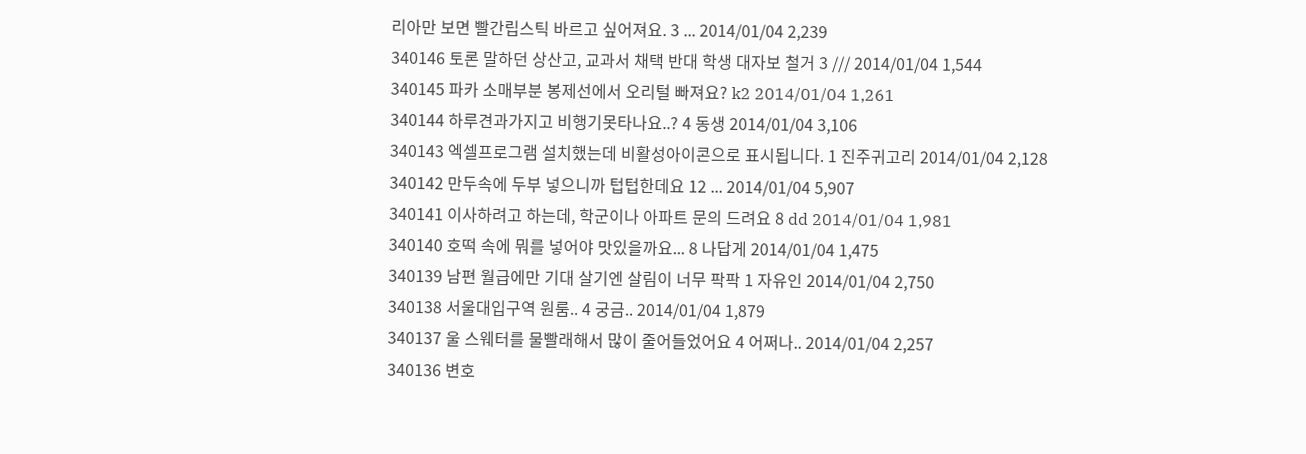리아만 보면 빨간립스틱 바르고 싶어져요. 3 ... 2014/01/04 2,239
340146 토론 말하던 상산고, 교과서 채택 반대 학생 대자보 철거 3 /// 2014/01/04 1,544
340145 파카 소매부분 봉제선에서 오리털 빠져요? k2 2014/01/04 1,261
340144 하루견과가지고 비행기못타나요..? 4 동생 2014/01/04 3,106
340143 엑셀프로그램 설치했는데 비활성아이콘으로 표시됩니다. 1 진주귀고리 2014/01/04 2,128
340142 만두속에 두부 넣으니까 텁텁한데요 12 ... 2014/01/04 5,907
340141 이사하려고 하는데, 학군이나 아파트 문의 드려요 8 dd 2014/01/04 1,981
340140 호떡 속에 뭐를 넣어야 맛있을까요... 8 나답게 2014/01/04 1,475
340139 남편 월급에만 기대 살기엔 살림이 너무 팍팍 1 자유인 2014/01/04 2,750
340138 서울대입구역 원룸.. 4 궁금.. 2014/01/04 1,879
340137 울 스웨터를 물빨래해서 많이 줄어들었어요 4 어쩌나.. 2014/01/04 2,257
340136 변호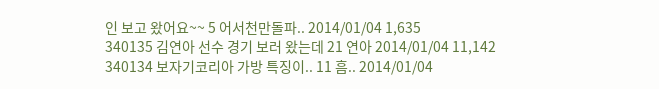인 보고 왔어요~~ 5 어서천만돌파.. 2014/01/04 1,635
340135 김연아 선수 경기 보러 왔는데 21 연아 2014/01/04 11,142
340134 보자기코리아 가방 특징이.. 11 흠.. 2014/01/04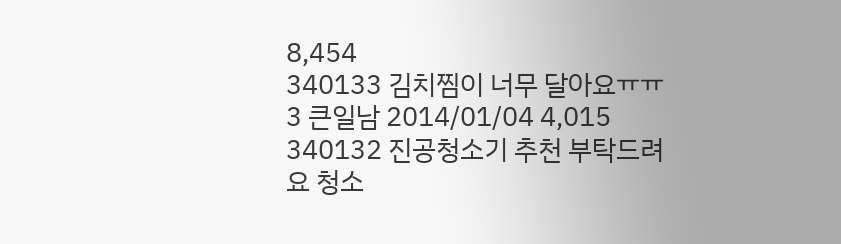8,454
340133 김치찜이 너무 달아요ㅠㅠ 3 큰일남 2014/01/04 4,015
340132 진공청소기 추천 부탁드려요 청소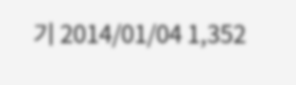기 2014/01/04 1,352